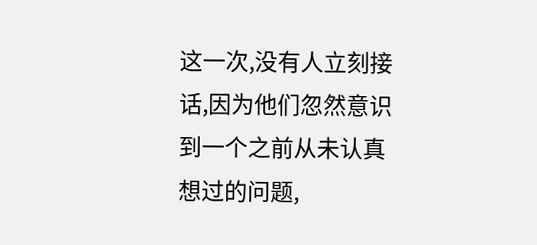这一次,没有人立刻接话,因为他们忽然意识到一个之前从未认真想过的问题,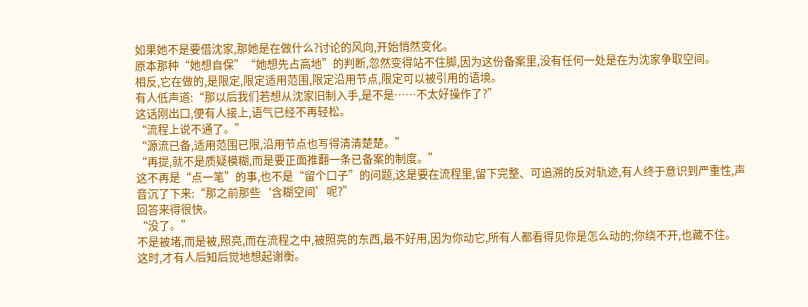如果她不是要借沈家,那她是在做什么?讨论的风向,开始悄然变化。
原本那种“她想自保”“她想先占高地”的判断,忽然变得站不住脚,因为这份备案里,没有任何一处是在为沈家争取空间。
相反,它在做的,是限定,限定适用范围,限定沿用节点,限定可以被引用的语境。
有人低声道:“那以后我们若想从沈家旧制入手,是不是……不太好操作了?”
这话刚出口,便有人接上,语气已经不再轻松。
“流程上说不通了。”
“源流已备,适用范围已限,沿用节点也写得清清楚楚。”
“再提,就不是质疑模糊,而是要正面推翻一条已备案的制度。”
这不再是“点一笔”的事,也不是“留个口子”的问题,这是要在流程里,留下完整、可追溯的反对轨迹,有人终于意识到严重性,声音沉了下来:“那之前那些‘含糊空间’呢?”
回答来得很快。
“没了。”
不是被堵,而是被,照亮,而在流程之中,被照亮的东西,最不好用,因为你动它,所有人都看得见你是怎么动的;你绕不开,也藏不住。
这时,才有人后知后觉地想起谢衡。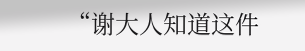“谢大人知道这件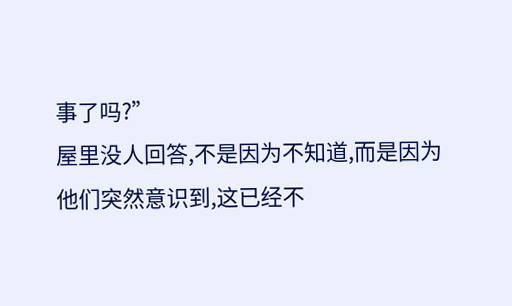事了吗?”
屋里没人回答,不是因为不知道,而是因为他们突然意识到,这已经不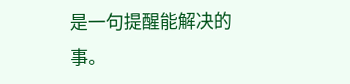是一句提醒能解决的事。